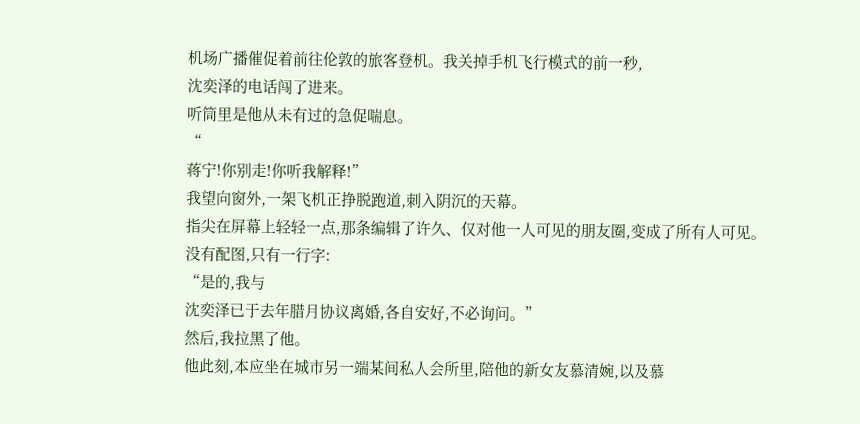机场广播催促着前往伦敦的旅客登机。我关掉手机飞行模式的前一秒,
沈奕泽的电话闯了进来。
听筒里是他从未有过的急促喘息。
“
蒋宁!你别走!你听我解释!”
我望向窗外,一架飞机正挣脱跑道,刺入阴沉的天幕。
指尖在屏幕上轻轻一点,那条编辑了许久、仅对他一人可见的朋友圈,变成了所有人可见。
没有配图,只有一行字:
“是的,我与
沈奕泽已于去年腊月协议离婚,各自安好,不必询问。”
然后,我拉黑了他。
他此刻,本应坐在城市另一端某间私人会所里,陪他的新女友慕清婉,以及慕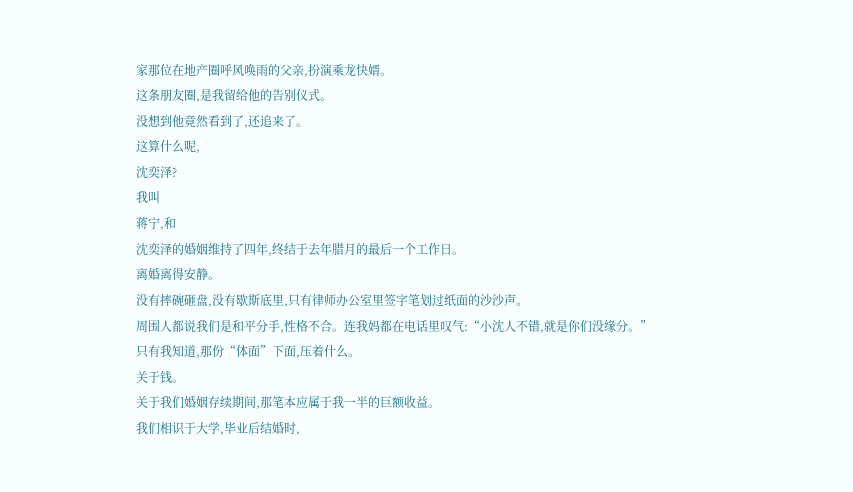家那位在地产圈呼风唤雨的父亲,扮演乘龙快婿。
这条朋友圈,是我留给他的告别仪式。
没想到他竟然看到了,还追来了。
这算什么呢,
沈奕泽?
我叫
蒋宁,和
沈奕泽的婚姻维持了四年,终结于去年腊月的最后一个工作日。
离婚离得安静。
没有摔碗砸盘,没有歇斯底里,只有律师办公室里签字笔划过纸面的沙沙声。
周围人都说我们是和平分手,性格不合。连我妈都在电话里叹气:“小沈人不错,就是你们没缘分。”
只有我知道,那份“体面”下面,压着什么。
关于钱。
关于我们婚姻存续期间,那笔本应属于我一半的巨额收益。
我们相识于大学,毕业后结婚时,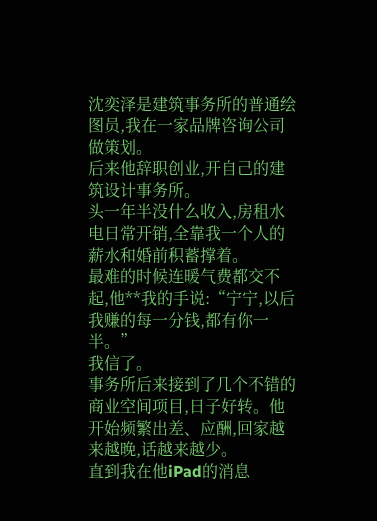沈奕泽是建筑事务所的普通绘图员,我在一家品牌咨询公司做策划。
后来他辞职创业,开自己的建筑设计事务所。
头一年半没什么收入,房租水电日常开销,全靠我一个人的薪水和婚前积蓄撑着。
最难的时候连暖气费都交不起,他**我的手说:“宁宁,以后我赚的每一分钱,都有你一半。”
我信了。
事务所后来接到了几个不错的商业空间项目,日子好转。他开始频繁出差、应酬,回家越来越晚,话越来越少。
直到我在他iPad的消息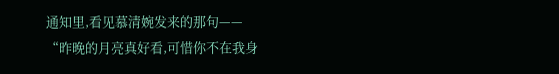通知里,看见慕清婉发来的那句——
“昨晚的月亮真好看,可惜你不在我身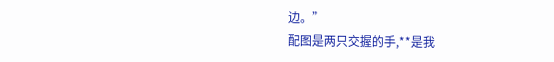边。”
配图是两只交握的手,**是我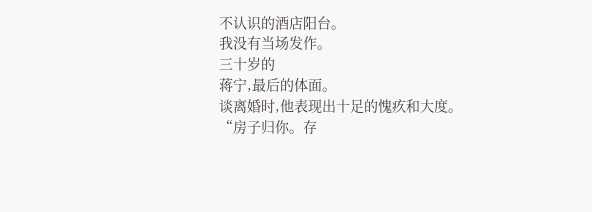不认识的酒店阳台。
我没有当场发作。
三十岁的
蒋宁,最后的体面。
谈离婚时,他表现出十足的愧疚和大度。
“房子归你。存